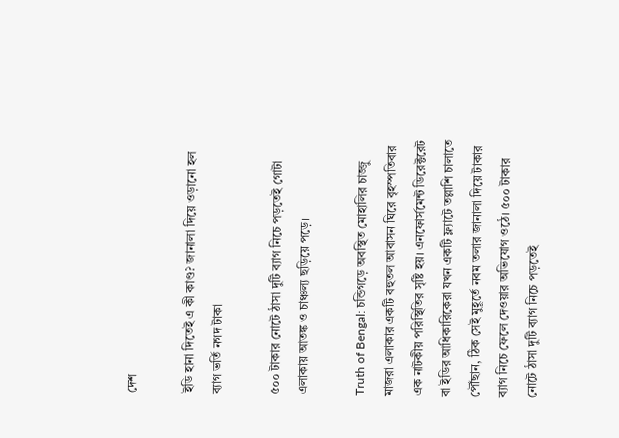দেশ

ইডি হানা দিতেই এ কী কাণ্ড? জানালা দিয়ে ওড়ানো হল ব্যাগ ভর্তি নগদ টাকা

৫০০ টাকার নোটে ঠাসা দুটি ব্যাগ নিচে পড়তেই গোটা এলাকায় আতঙ্ক ও চাঞ্চল্য ছড়িয়ে পড়ে।

Truth of Bengal: চন্ডিগড়ে অবস্থিত মোহালির চাজ্জু মাজরা এলাকার একটি বহুতল আবাসন ঘিরে বৃহস্পতিবার এক নাটকীয় পরিস্থিতির সৃষ্টি হয়। এনফোর্সমেন্ট ডিরেক্টরেট বা ইডির আধিকারিকেরা যখন একটি ফ্ল্যাটে তল্লাশি চালাতে পৌঁছান, ঠিক সেই মুহূর্তে নবম তলার জানালা দিয়ে টাকার ব্যাগ নিচে ফেলে দেওয়ার অভিযোগ ওঠে। ৫০০ টাকার নোটে ঠাসা দুটি ব্যাগ নিচে পড়তেই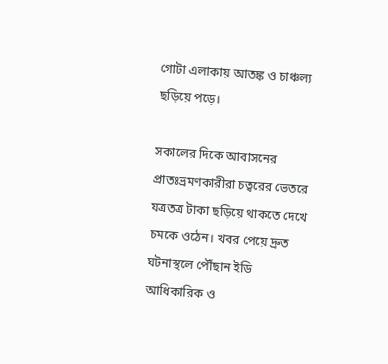গোটা এলাকায় আতঙ্ক ও চাঞ্চল্য ছড়িয়ে পড়ে।

সকালের দিকে আবাসনের প্রাতঃভ্রমণকারীরা চত্বরের ভেতরে যত্রতত্র টাকা ছড়িয়ে থাকতে দেখে চমকে ওঠেন। খবর পেয়ে দ্রুত ঘটনাস্থলে পৌঁছান ইডি আধিকারিক ও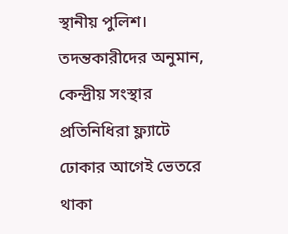স্থানীয় পুলিশ। তদন্তকারীদের অনুমান, কেন্দ্রীয় সংস্থার প্রতিনিধিরা ফ্ল্যাটে ঢোকার আগেই ভেতরে থাকা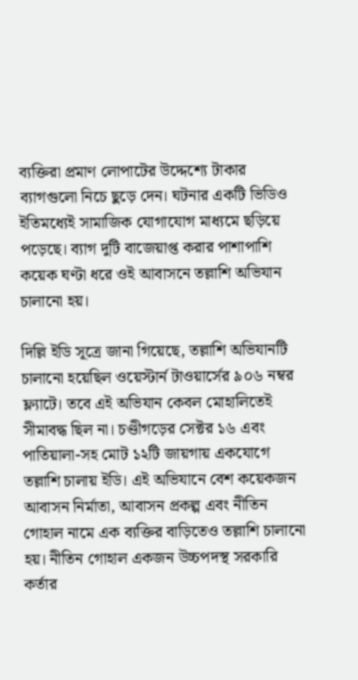ব্যক্তিরা প্রমাণ লোপাটের উদ্দেশ্যে টাকার ব্যাগগুলো নিচে ছুড়ে দেন। ঘটনার একটি ভিডিও ইতিমধ্যেই সামাজিক যোগাযোগ মাধ্যমে ছড়িয়ে পড়েছে। ব্যাগ দুটি বাজেয়াপ্ত করার পাশাপাশি কয়েক ঘণ্টা ধরে ওই আবাসনে তল্লাশি অভিযান চালানো হয়।

দিল্লি ইডি সূত্রে জানা গিয়েছে, তল্লাশি অভিযানটি চালানো হয়েছিল ওয়েস্টার্ন টাওয়ার্সের ৯০৬ নম্বর ফ্ল্যাটে। তবে এই অভিযান কেবল মোহালিতেই সীমাবদ্ধ ছিল না। চণ্ডীগড়ের সেক্টর ১৬ এবং পাতিয়ালা-সহ মোট ১২টি জায়গায় একযোগে তল্লাশি চালায় ইডি। এই অভিযানে বেশ কয়েকজন আবাসন নির্মাতা, আবাসন প্রকল্প এবং নীতিন গোহাল নামে এক ব্যক্তির বাড়িতেও তল্লাশি চালানো হয়। নীতিন গোহাল একজন উচ্চপদস্থ সরকারি কর্তার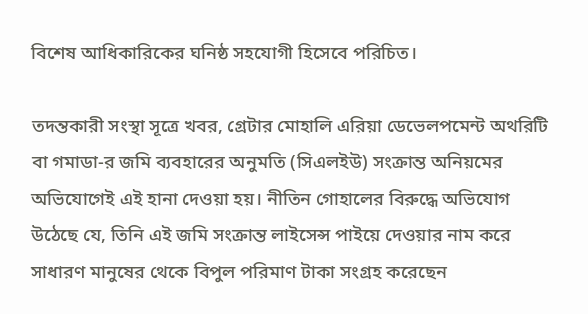বিশেষ আধিকারিকের ঘনিষ্ঠ সহযোগী হিসেবে পরিচিত।

তদন্তকারী সংস্থা সূত্রে খবর, গ্রেটার মোহালি এরিয়া ডেভেলপমেন্ট অথরিটি বা গমাডা-র জমি ব্যবহারের অনুমতি (সিএলইউ) সংক্রান্ত অনিয়মের অভিযোগেই এই হানা দেওয়া হয়। নীতিন গোহালের বিরুদ্ধে অভিযোগ উঠেছে যে, তিনি এই জমি সংক্রান্ত লাইসেন্স পাইয়ে দেওয়ার নাম করে সাধারণ মানুষের থেকে বিপুল পরিমাণ টাকা সংগ্রহ করেছেন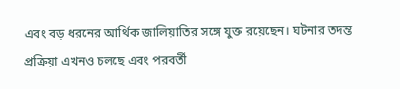এবং বড় ধরনের আর্থিক জালিয়াতির সঙ্গে যুক্ত রয়েছেন। ঘটনার তদন্ত প্রক্রিয়া এখনও চলছে এবং পরবর্তী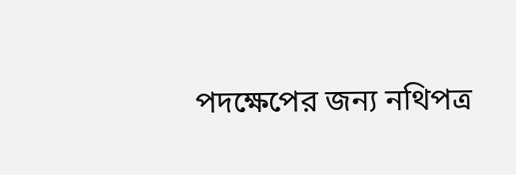পদক্ষেপের জন্য নথিপত্র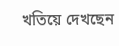খতিয়ে দেখছেন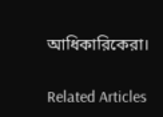আধিকারিকেরা।

Related Articles